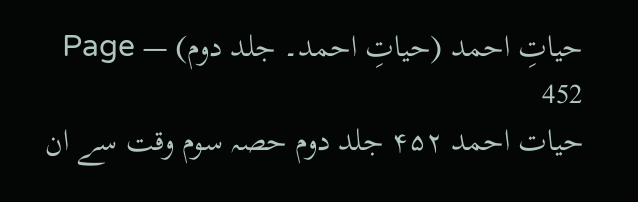حیاتِ احمد (حیاتِ احمد۔ جلد دوم) — Page 452
حیات احمد ۴۵۲ جلد دوم حصہ سوم وقت سے ان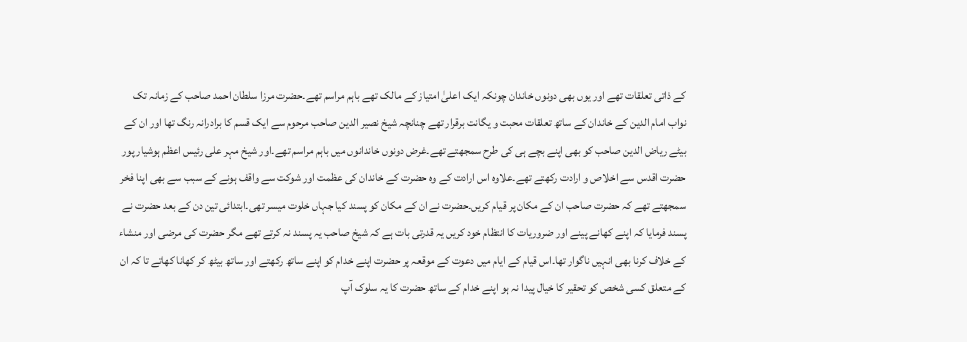کے ذاتی تعلقات تھے اور یوں بھی دونوں خاندان چونکہ ایک اعلیٰ امتیاز کے مالک تھے باہم مراسم تھے۔حضرت مرزا سلطان احمد صاحب کے زمانہ تک نواب امام الدین کے خاندان کے ساتھ تعلقات محبت و یگانت برقرار تھے چنانچہ شیخ نصیر الدین صاحب مرحوم سے ایک قسم کا برادرانہ رنگ تھا اور ان کے بیٹے ریاض الدین صاحب کو بھی اپنے بچے ہی کی طرح سمجھتے تھے۔غرض دونوں خاندانوں میں باہم مراسم تھے۔اور شیخ مہر علی رئیس اعظم ہوشیار پور حضرت اقدس سے اخلاص و ارادت رکھتے تھے۔علاوہ اس ارادت کے وہ حضرت کے خاندان کی عظمت اور شوکت سے واقف ہونے کے سبب سے بھی اپنا فخر سمجھتے تھے کہ حضرت صاحب ان کے مکان پر قیام کریں۔حضرت نے ان کے مکان کو پسند کیا جہاں خلوت میسر تھی۔ابتدائی تین دن کے بعد حضرت نے پسند فرمایا کہ اپنے کھانے پینے اور ضروریات کا انتظام خود کریں یہ قدرتی بات ہے کہ شیخ صاحب یہ پسند نہ کرتے تھے مگر حضرت کی مرضی اور منشاء کے خلاف کرنا بھی انہیں ناگوار تھا۔اس قیام کے ایام میں دعوت کے موقعہ پر حضرت اپنے خدام کو اپنے ساتھ رکھتے اور ساتھ بیٹھ کر کھانا کھاتے تا کہ ان کے متعلق کسی شخص کو تحقیر کا خیال پیدا نہ ہو اپنے خدام کے ساتھ حضرت کا یہ سلوک آپ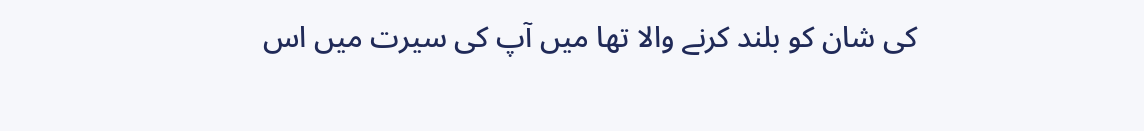کی شان کو بلند کرنے والا تھا میں آپ کی سیرت میں اس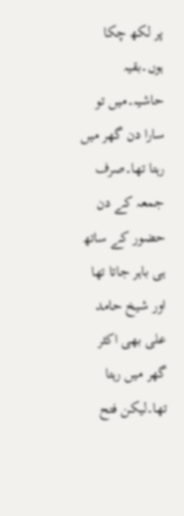پر لکھ چکا ہوں۔بقیہ حاشیہ۔میں تو سارا دن گھر میں رہتا تھا۔صرف جمعہ کے دن حضور کے ساتھ ہی باہر جاتا تھا اور شیخ حامد علی بھی اکثر گھر میں رہتا تھا۔لیکن فتح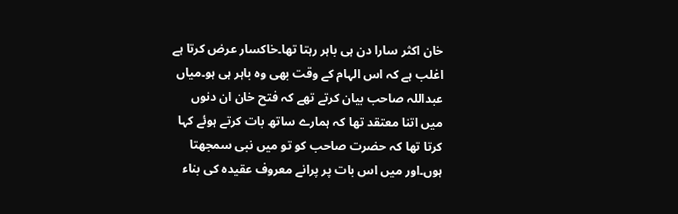خان اکثر سارا دن ہی باہر رہتا تھا۔خاکسار عرض کرتا ہے اغلب ہے کہ اس الہام کے وقت بھی وہ باہر ہی ہو۔میاں عبداللہ صاحب بیان کرتے تھے کہ فتح خان ان دنوں میں اتنا معتقد تھا کہ ہمارے ساتھ بات کرتے ہوئے کہا کرتا تھا کہ حضرت صاحب کو تو میں نبی سمجھتا ہوں۔اور میں اس بات پر پرانے معروف عقیدہ کی بناء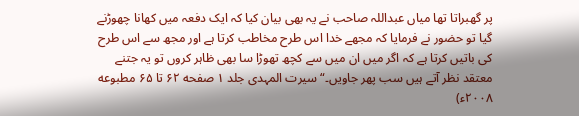پر گھبراتا تھا میاں عبداللہ صاحب نے یہ بھی بیان کیا کہ ایک دفعہ میں کھانا چھوڑنے گیا تو حضور نے فرمایا کہ مجھے خدا اس طرح مخاطب کرتا ہے اور مجھ سے اس طرح کی باتیں کرتا ہے کہ اگر میں ان میں سے کچھ تھوڑا سا بھی ظاہر کروں تو یہ جتنے معتقد نظر آتے ہیں سب پھر جاویں۔“ سیرت المہدی جلد ۱ صفحه ۶۲ تا ۶۵ مطبوعه ۲۰۰۸ء)